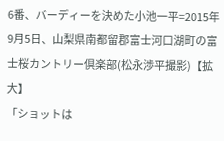6番、バーディーを決めた小池一平=2015年9月5日、山梨県南都留郡富士河口湖町の富士桜カントリー倶楽部(松永渉平撮影)【拡大】
「ショットは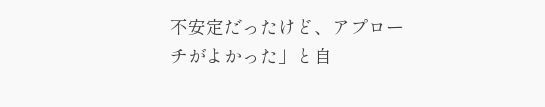不安定だったけど、アプローチがよかった」と自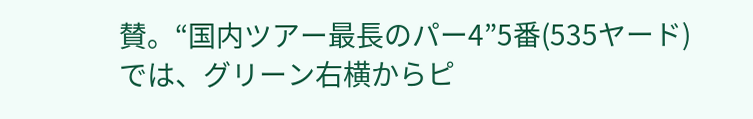賛。“国内ツアー最長のパー4”5番(535ヤード)では、グリーン右横からピ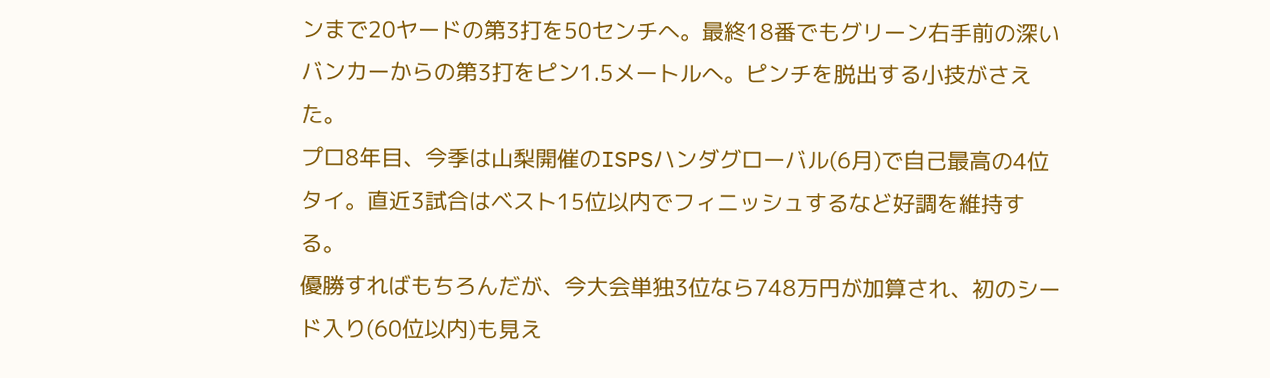ンまで20ヤードの第3打を50センチへ。最終18番でもグリーン右手前の深いバンカーからの第3打をピン1.5メートルへ。ピンチを脱出する小技がさえた。
プロ8年目、今季は山梨開催のISPSハンダグローバル(6月)で自己最高の4位タイ。直近3試合はベスト15位以内でフィニッシュするなど好調を維持する。
優勝すればもちろんだが、今大会単独3位なら748万円が加算され、初のシード入り(60位以内)も見え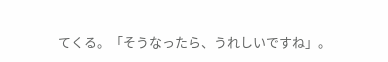てくる。「そうなったら、うれしいですね」。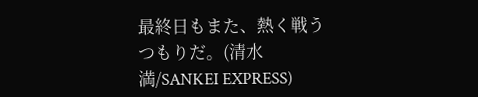最終日もまた、熱く戦うつもりだ。(清水満/SANKEI EXPRESS)